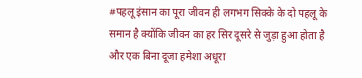#पहलू इंसान का पूरा जीवन ही लगभग सिक्के के दो पहलू के समान है क्योंकि जीवन का हर सिर दूसरे से जुड़ा हुआ होता है और एक बिना दूजा हमेशा अधूरा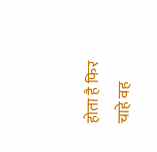होता है फिर चाहे वह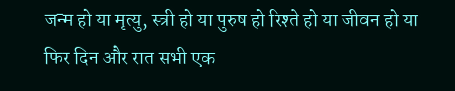जन्म हो या मृत्यु, स्त्री हो या पुरुष हो रिश्ते हो या जीवन हो या फिर दिन और रात सभी एक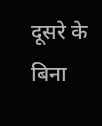दूसरे के बिना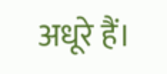अधूरे हैं।